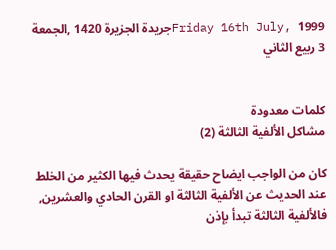Friday 16th July, 1999جريدة الجزيرة 1420 ,الجمعة 3 ربيع الثاني


كلمات معدودة
مشاكل الألفية الثالثة (2)

كان من الواجب ايضاح حقيقة يحدث فيها الكثير من الخلط عند الحديث عن الألفية الثالثة او القرن الحادي والعشرين, فالألفية الثالثة تبدأ بإذن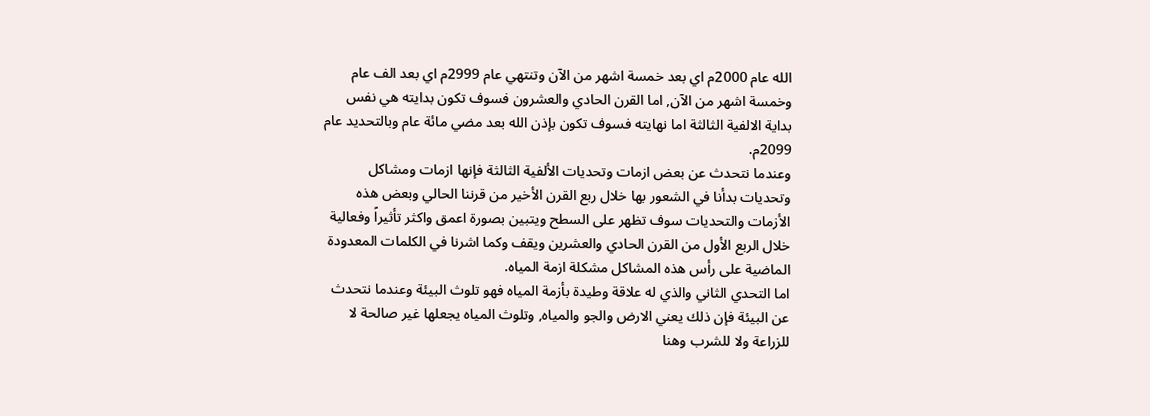الله عام 2000م اي بعد خمسة اشهر من الآن وتنتهي عام 2999م اي بعد الف عام وخمسة اشهر من الآن, اما القرن الحادي والعشرون فسوف تكون بدايته هي نفس بداية الالفية الثالثة اما نهايته فسوف تكون بإذن الله بعد مضي مائة عام وبالتحديد عام 2099م.
وعندما نتحدث عن بعض ازمات وتحديات الألفية الثالثة فإنها ازمات ومشاكل وتحديات بدأنا في الشعور بها خلال ربع القرن الأخير من قرننا الحالي وبعض هذه الأزمات والتحديات سوف تظهر على السطح ويتبين بصورة اعمق واكثر تأثيراً وفعالية خلال الربع الأول من القرن الحادي والعشرين ويقف وكما اشرنا في الكلمات المعدودة الماضية على رأس هذه المشاكل مشكلة ازمة المياه.
اما التحدي الثاني والذي له علاقة وطيدة بأزمة المياه فهو تلوث البيئة وعندما نتحدث عن البيئة فإن ذلك يعني الارض والجو والمياه, وتلوث المياه يجعلها غير صالحة لا للزراعة ولا للشرب وهنا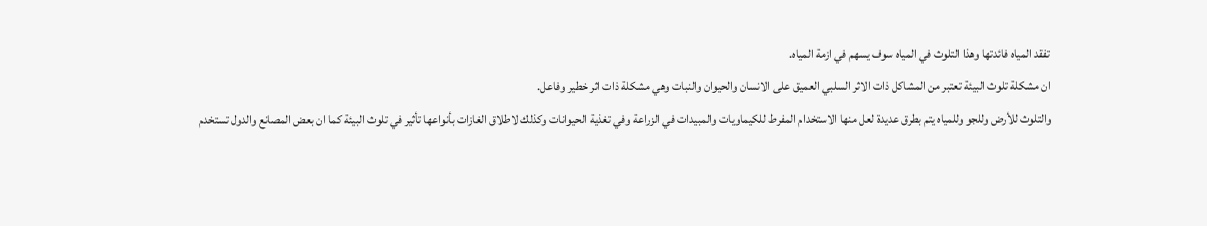تفقد المياه فائدتها وهذا التلوث في المياه سوف يسهم في ازمة المياه.
ان مشكلة تلوث البيئة تعتبر من المشاكل ذات الاثر السلبي العميق على الانسان والحيوان والنبات وهي مشكلة ذات اثر خطير وفاعل.
والتلوث للأرض وللجو وللمياه يتم بطرق عديدة لعل منها الاستخدام المفرط للكيماويات والمبيدات في الزراعة وفي تغذية الحيوانات وكذلك لاطلاق الغازات بأنواعها تأثير في تلوث البيئة كما ان بعض المصانع والدول تستخدم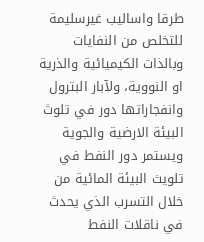طرقا واساليب غيرسليمة للتخلص من النفايات وبالذات الكيميائية والذرية او النووية، ولآبار البترول وانفجاراتها دور في تلوث البيئة الارضية والجوية ويستمر دور النفط في تلويث البيئة المائية من خلال التسرب الذي يحدث في ناقلات النفط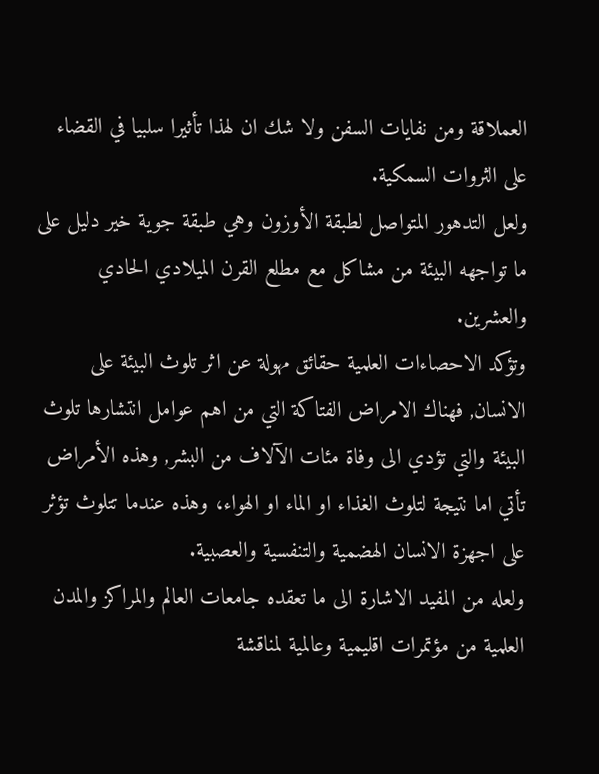العملاقة ومن نفايات السفن ولا شك ان لهذا تأثيرا سلبيا في القضاء على الثروات السمكية.
ولعل التدهور المتواصل لطبقة الأوزون وهي طبقة جوية خير دليل على ما تواجهه البيئة من مشاكل مع مطلع القرن الميلادي الحادي والعشرين.
وتؤكد الاحصاءات العلمية حقائق مهولة عن اثر تلوث البيئة على الانسان, فهناك الامراض الفتاكة التي من اهم عوامل انتشارها تلوث البيئة والتي تؤدي الى وفاة مئات الآلاف من البشر, وهذه الأمراض تأتي اما نتيجة لتلوث الغذاء او الماء او الهواء، وهذه عندما تتلوث تؤثر على اجهزة الانسان الهضمية والتنفسية والعصبية.
ولعله من المفيد الاشارة الى ما تعقده جامعات العالم والمراكز والمدن العلمية من مؤتمرات اقليمية وعالمية لمناقشة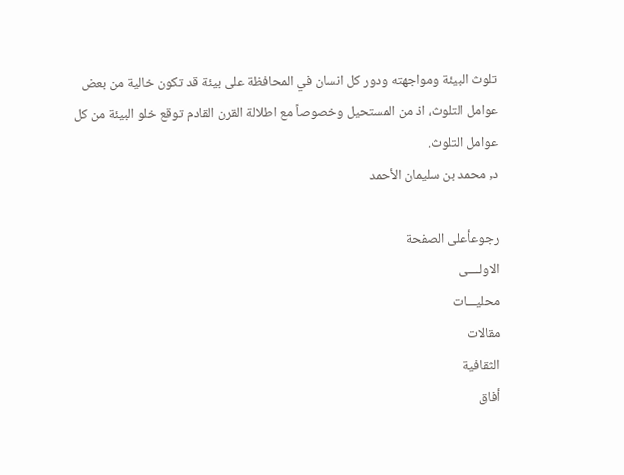تلوث البيئة ومواجهته ودور كل انسان في المحافظة على بيئة قد تكون خالية من بعض عوامل التلوث، اذ من المستحيل وخصوصاً مع اطلالة القرن القادم توقع خلو البيئة من كل عوامل التلوث.
د, محمد بن سليمان الأحمد

رجوعأعلى الصفحة
الاولــــى
محليـــات
مقالات
الثقافية
أفاق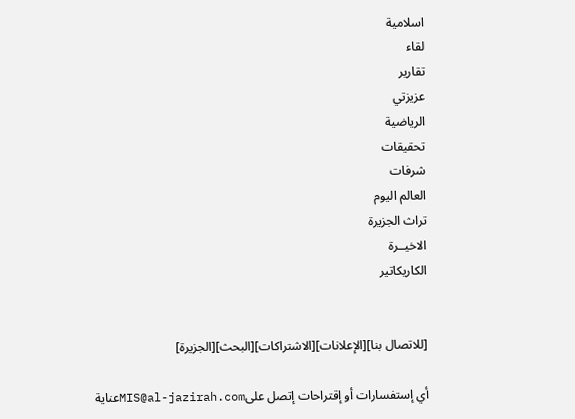اسلامية
لقاء
تقارير
عزيزتي
الرياضية
تحقيقات
شرفات
العالم اليوم
تراث الجزيرة
الاخيــرة
الكاريكاتير


[للاتصال بنا][الإعلانات][الاشتراكات][البحث][الجزيرة]

أي إستفسارات أو إقتراحات إتصل علىMIS@al-jazirah.comعناية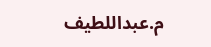م.عبداللطيف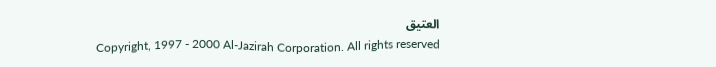العتيق
Copyright, 1997 - 2000 Al-Jazirah Corporation. All rights reserved